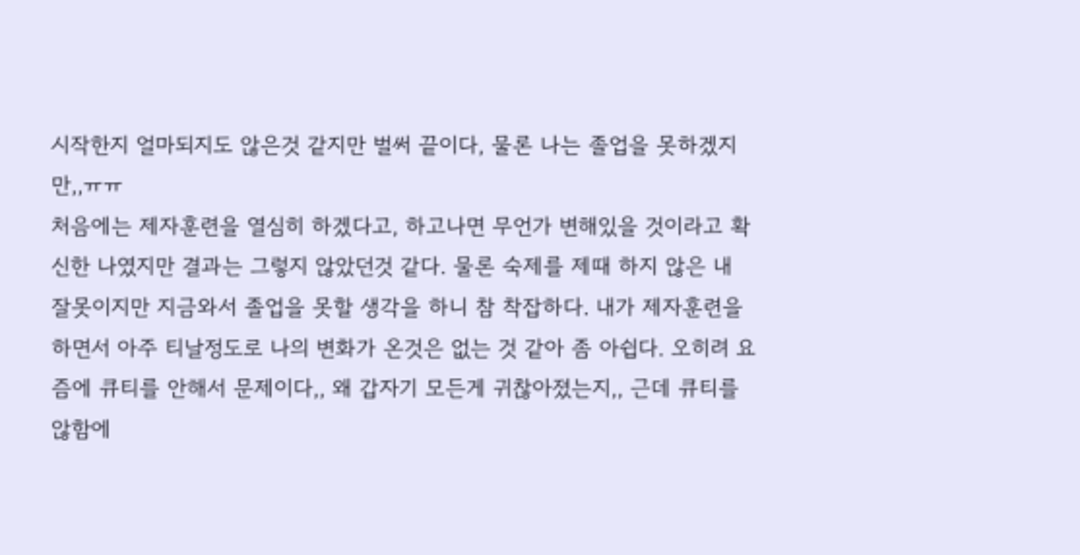시작한지 얼마되지도 않은것 같지만 벌써 끝이다, 물론 나는 졸업을 못하겠지만,,ㅠㅠ
처음에는 제자훈련을 열심히 하겠다고, 하고나면 무언가 변해있을 것이라고 확신한 나였지만 결과는 그렇지 않았던것 같다. 물론 숙제를 제때 하지 않은 내 잘못이지만 지금와서 졸업을 못할 생각을 하니 참 착잡하다. 내가 제자훈련을 하면서 아주 티날정도로 나의 변화가 온것은 없는 것 같아 좀 아쉽다. 오히려 요즘에 큐티를 안해서 문제이다,, 왜 갑자기 모든게 귀찮아졌는지,, 근데 큐티를 않함에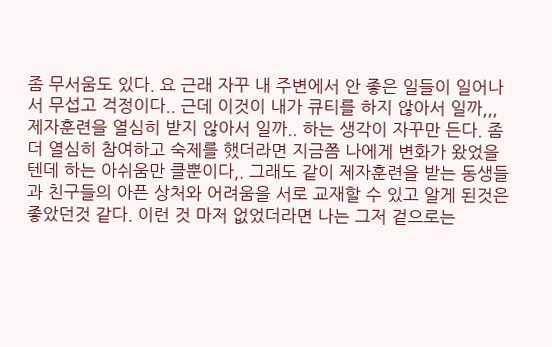좀 무서움도 있다. 요 근래 자꾸 내 주변에서 안 좋은 일들이 일어나서 무섭고 걱정이다.. 근데 이것이 내가 큐티를 하지 않아서 일까,,, 제자훈련을 열심히 받지 않아서 일까.. 하는 생각이 자꾸만 든다. 좀더 열심히 참여하고 숙제를 했더라면 지금쯤 나에게 변화가 왔었을 텐데 하는 아쉬움만 클뿐이다,. 그래도 같이 제자훈련을 받는 동생들과 친구들의 아픈 상처와 어려움을 서로 교재할 수 있고 알게 된것은 좋았던것 같다. 이런 것 마저 없었더라면 나는 그저 겉으로는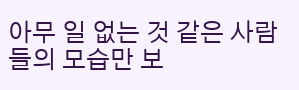아무 일 없는 것 같은 사람들의 모습만 보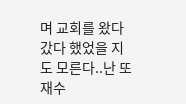며 교회를 왔다갔다 했었을 지도 모른다..난 또 재수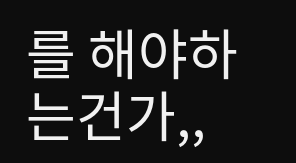를 해야하는건가,,